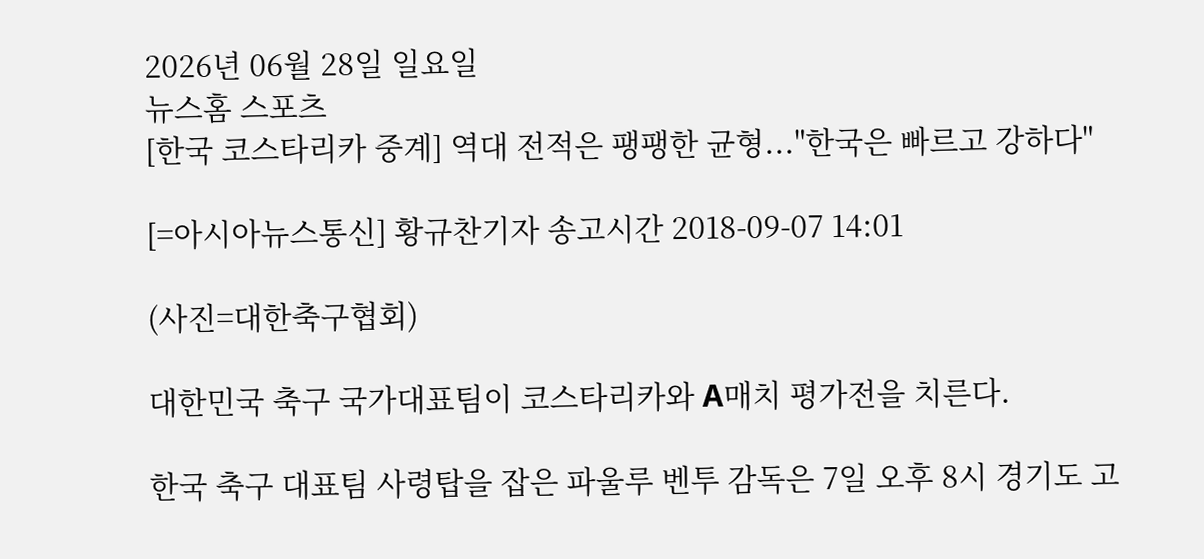2026년 06월 28일 일요일
뉴스홈 스포츠
[한국 코스타리카 중계] 역대 전적은 팽팽한 균형..."한국은 빠르고 강하다"

[=아시아뉴스통신] 황규찬기자 송고시간 2018-09-07 14:01

(사진=대한축구협회)

대한민국 축구 국가대표팀이 코스타리카와 A매치 평가전을 치른다.

한국 축구 대표팀 사령탑을 잡은 파울루 벤투 감독은 7일 오후 8시 경기도 고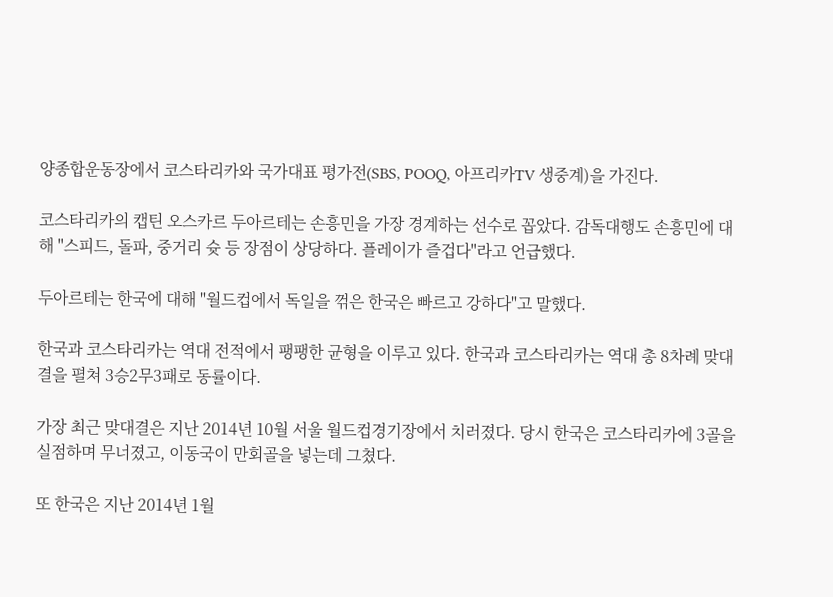양종합운동장에서 코스타리카와 국가대표 평가전(SBS, POOQ, 아프리카TV 생중계)을 가진다.

코스타리카의 캡틴 오스카르 두아르테는 손흥민을 가장 경계하는 선수로 꼽았다. 감독대행도 손흥민에 대해 "스피드, 돌파, 중거리 슛 등 장점이 상당하다. 플레이가 즐겁다"라고 언급했다.

두아르테는 한국에 대해 "월드컵에서 독일을 꺾은 한국은 빠르고 강하다"고 말했다.

한국과 코스타리카는 역대 전적에서 팽팽한 균형을 이루고 있다. 한국과 코스타리카는 역대 총 8차례 맞대결을 펼쳐 3승2무3패로 동률이다.

가장 최근 맞대결은 지난 2014년 10월 서울 월드컵경기장에서 치러졌다. 당시 한국은 코스타리카에 3골을 실점하며 무너졌고, 이동국이 만회골을 넣는데 그쳤다.

또 한국은 지난 2014년 1월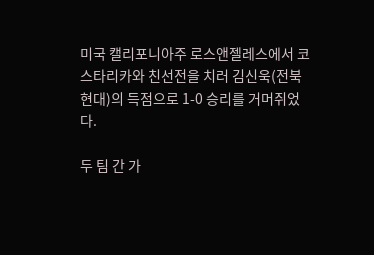미국 캘리포니아주 로스앤젤레스에서 코스타리카와 친선전을 치러 김신욱(전북현대)의 득점으로 1-0 승리를 거머쥐었다.

두 팀 간 가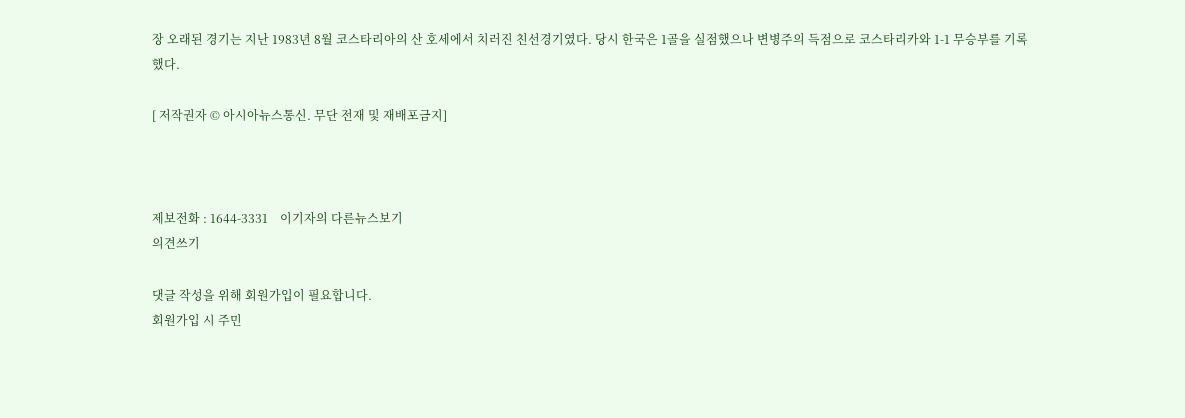장 오래된 경기는 지난 1983년 8월 코스타리아의 산 호세에서 치러진 친선경기였다. 당시 한국은 1골을 실점했으나 변병주의 득점으로 코스타리카와 1-1 무승부를 기록했다.

[ 저작권자 © 아시아뉴스통신. 무단 전재 및 재배포금지]



제보전화 : 1644-3331    이기자의 다른뉴스보기
의견쓰기

댓글 작성을 위해 회원가입이 필요합니다.
회원가입 시 주민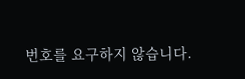번호를 요구하지 않습니다.